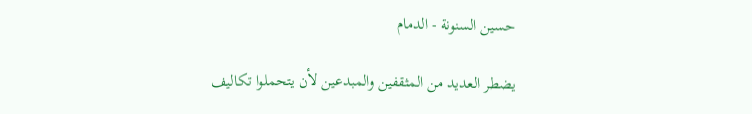حسين السنونة - الدمام

يضطر العديد من المثقفين والمبدعين لأن يتحملوا تكاليف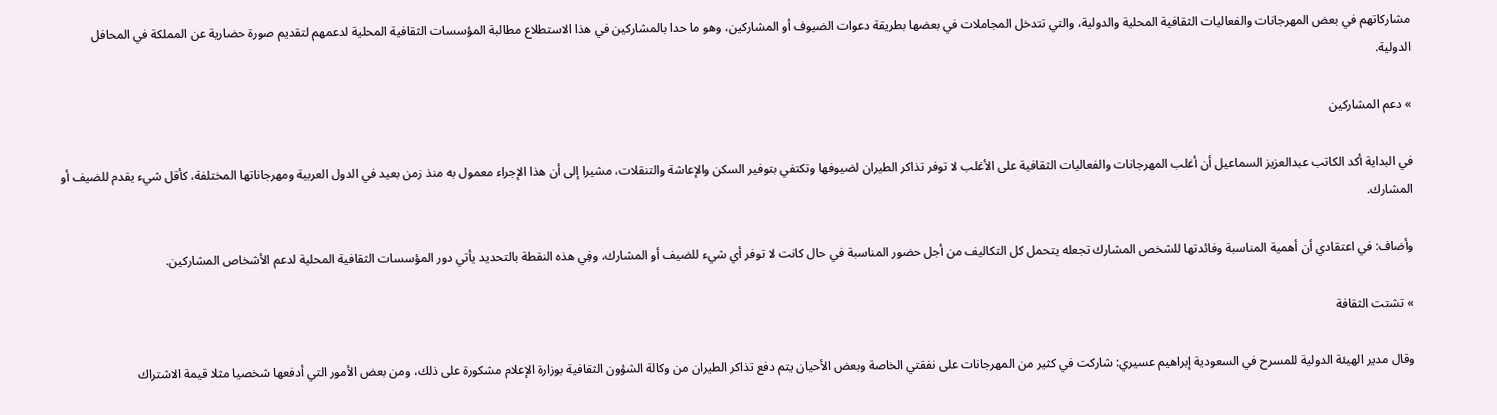مشاركاتهم في بعض المهرجانات والفعاليات الثقافية المحلية والدولية، والتي تتدخل المجاملات في بعضها بطريقة دعوات الضيوف أو المشاركين، وهو ما حدا بالمشاركين في هذا الاستطلاع مطالبة المؤسسات الثقافية المحلية لدعمهم لتقديم صورة حضارية عن المملكة في المحافل الدولية.

» دعم المشاركين

في البداية أكد الكاتب عبدالعزيز السماعيل أن أغلب المهرجانات والفعاليات الثقافية على الأغلب لا توفر تذاكر الطيران لضيوفها وتكتفي بتوفير السكن والإعاشة والتنقلات، مشيرا إلى أن هذا الإجراء معمول به منذ زمن بعيد في الدول العربية ومهرجاناتها المختلفة، كأقل شيء يقدم للضيف أو المشارك.

وأضاف: في اعتقادي أن أهمية المناسبة وفائدتها للشخص المشارك تجعله يتحمل كل التكاليف من أجل حضور المناسبة في حال كانت لا توفر أي شيء للضيف أو المشارك، وفِي هذه النقطة بالتحديد يأتي دور المؤسسات الثقافية المحلية لدعم الأشخاص المشاركين.

» تشتت الثقافة

وقال مدير الهيئة الدولية للمسرح في السعودية إبراهيم عسيري: شاركت في كثير من المهرجانات على نفقتي الخاصة وبعض الأحيان يتم دفع تذاكر الطيران من وكالة الشؤون الثقافية بوزارة الإعلام مشكورة على ذلك، ومن بعض الأمور التي أدفعها شخصيا مثلا قيمة الاشتراك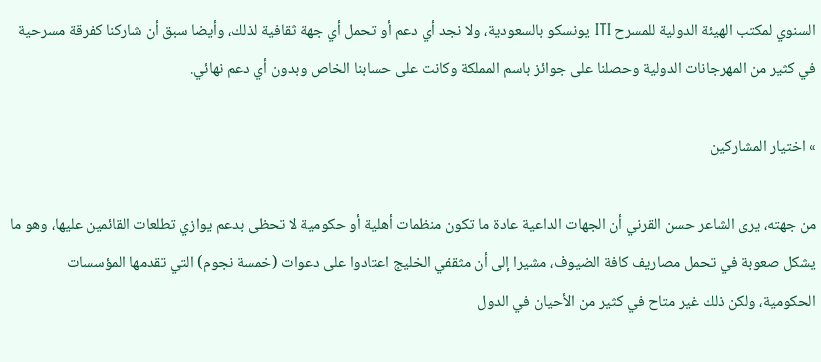السنوي لمكتب الهيئة الدولية للمسرح ITI يونسكو بالسعودية، ولا نجد أي دعم أو تحمل أي جهة ثقافية لذلك، وأيضا سبق أن شاركنا كفرقة مسرحية في كثير من المهرجانات الدولية وحصلنا على جوائز باسم المملكة وكانت على حسابنا الخاص وبدون أي دعم نهائي.

» اختيار المشاركين

من جهته، يرى الشاعر حسن القرني أن الجهات الداعية عادة ما تكون منظمات أهلية أو حكومية لا تحظى بدعم يوازي تطلعات القائمين عليها، وهو ما يشكل صعوبة في تحمل مصاريف كافة الضيوف، مشيرا إلى أن مثقفي الخليج اعتادوا على دعوات (خمسة نجوم) التي تقدمها المؤسسات الحكومية، ولكن ذلك غير متاح في كثير من الأحيان في الدول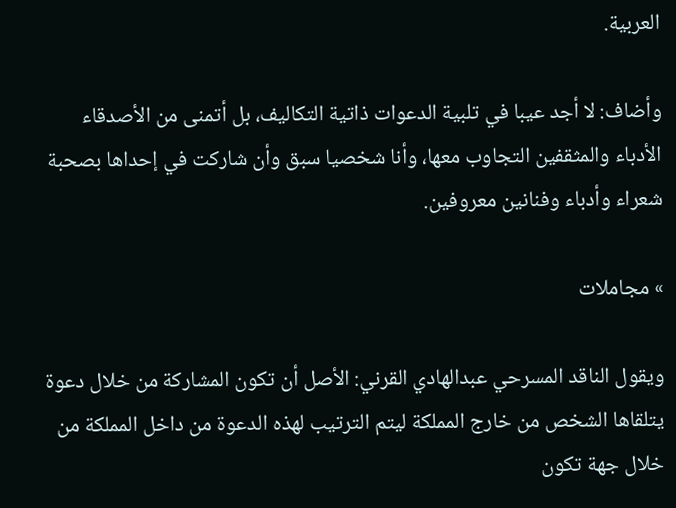العربية.

وأضاف: لا أجد عيبا في تلبية الدعوات ذاتية التكاليف، بل أتمنى من الأصدقاء الأدباء والمثقفين التجاوب معها، وأنا شخصيا سبق وأن شاركت في إحداها بصحبة شعراء وأدباء وفنانين معروفين.

» مجاملات

ويقول الناقد المسرحي عبدالهادي القرني: الأصل أن تكون المشاركة من خلال دعوة يتلقاها الشخص من خارج المملكة ليتم الترتيب لهذه الدعوة من داخل المملكة من خلال جهة تكون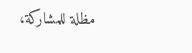مظلة للمشاركة،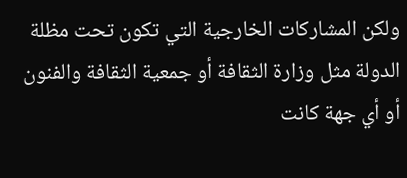ولكن المشاركات الخارجية التي تكون تحت مظلة الدولة مثل وزارة الثقافة أو جمعية الثقافة والفنون أو أي جهة كانت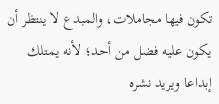تكون فيها مجاملات، والمبدع لا ينتظر أن يكون عليه فضل من أحد؛ لأنه يمتلك إبداعا ويريد نشره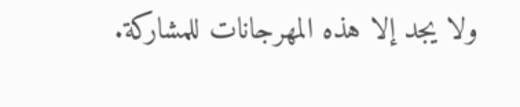ولا يجد إلا هذه المهرجانات للمشاركة.